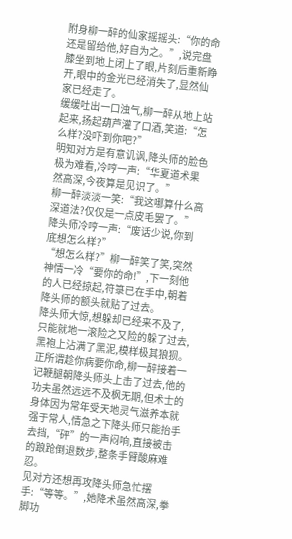附身柳一醉的仙家摇摇头:“你的命还是留给他,好自为之。”,说完盘膝坐到地上闭上了眼,片刻后重新睁开,眼中的金光已经消失了,显然仙家已经走了。
缓缓吐出一口浊气,柳一醉从地上站起来,扬起葫芦灌了口酒,笑道:“怎么样?没吓到你吧?”
明知对方是有意讥讽,降头师的脸色极为难看,冷哼一声:“华夏道术果然高深,今夜算是见识了。”
柳一醉淡淡一笑:“我这哪算什么高深道法?仅仅是一点皮毛罢了。”
降头师冷哼一声:“废话少说,你到底想怎么样?”
“想怎么样?”柳一醉笑了笑,突然神情一冷“要你的命!”,下一刻他的人已经掠起,符箓已在手中,朝着降头师的额头就贴了过去。
降头师大惊,想躲却已经来不及了,只能就地一滚险之又险的躲了过去,黑袍上沾满了黑泥,模样极其狼狈。
正所谓趁你病要你命,柳一醉接着一记鞭腿朝降头师头上击了过去,他的功夫虽然远远不及枫无期,但术士的身体因为常年受天地灵气滋养本就强于常人,情急之下降头师只能抬手去挡,“砰”的一声闷响,直接被击的踉跄倒退数步,整条手臂酸麻难忍。
见对方还想再攻降头师急忙摆手:“等等。”,她降术虽然高深,拳脚功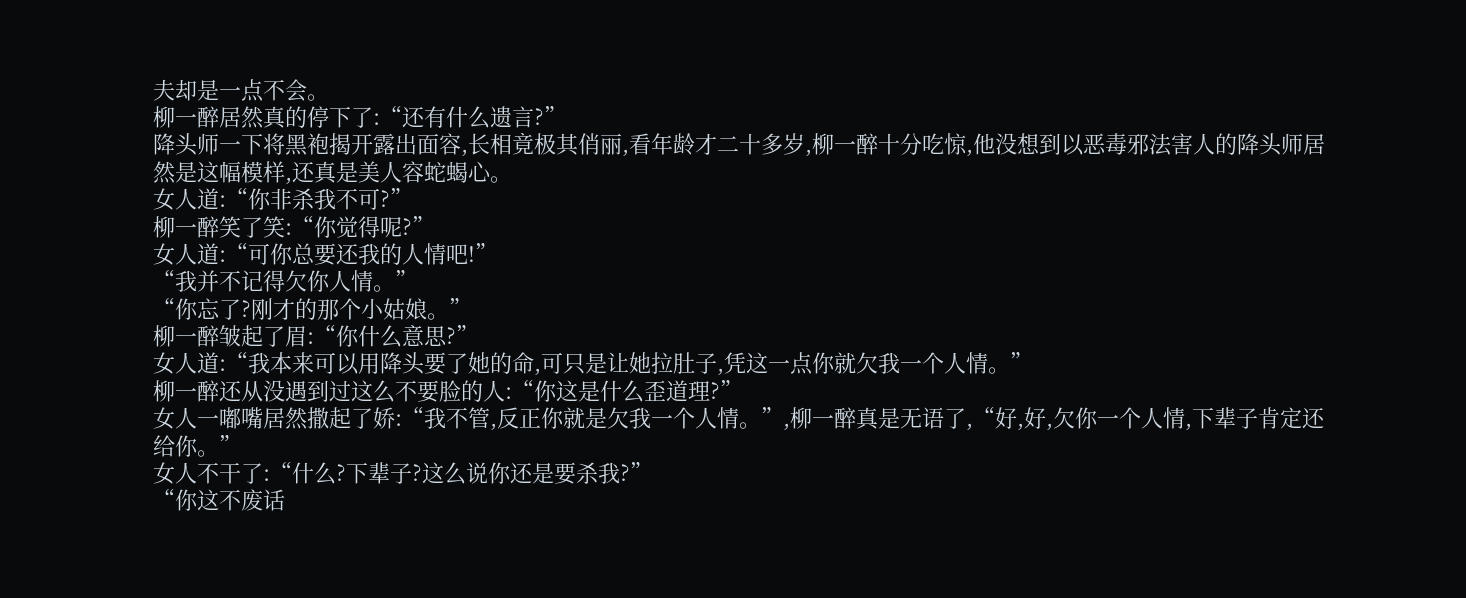夫却是一点不会。
柳一醉居然真的停下了:“还有什么遗言?”
降头师一下将黑袍揭开露出面容,长相竟极其俏丽,看年龄才二十多岁,柳一醉十分吃惊,他没想到以恶毒邪法害人的降头师居然是这幅模样,还真是美人容蛇蝎心。
女人道:“你非杀我不可?”
柳一醉笑了笑:“你觉得呢?”
女人道:“可你总要还我的人情吧!”
“我并不记得欠你人情。”
“你忘了?刚才的那个小姑娘。”
柳一醉皱起了眉:“你什么意思?”
女人道:“我本来可以用降头要了她的命,可只是让她拉肚子,凭这一点你就欠我一个人情。”
柳一醉还从没遇到过这么不要脸的人:“你这是什么歪道理?”
女人一嘟嘴居然撒起了娇:“我不管,反正你就是欠我一个人情。”,柳一醉真是无语了,“好,好,欠你一个人情,下辈子肯定还给你。”
女人不干了:“什么?下辈子?这么说你还是要杀我?”
“你这不废话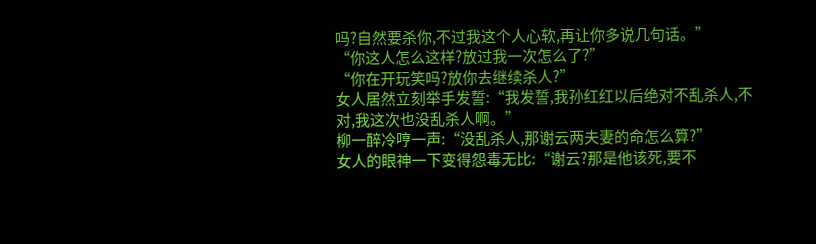吗?自然要杀你,不过我这个人心软,再让你多说几句话。”
“你这人怎么这样?放过我一次怎么了?”
“你在开玩笑吗?放你去继续杀人?”
女人居然立刻举手发誓:“我发誓,我孙红红以后绝对不乱杀人,不对,我这次也没乱杀人啊。”
柳一醉冷哼一声:“没乱杀人,那谢云两夫妻的命怎么算?”
女人的眼神一下变得怨毒无比:“谢云?那是他该死,要不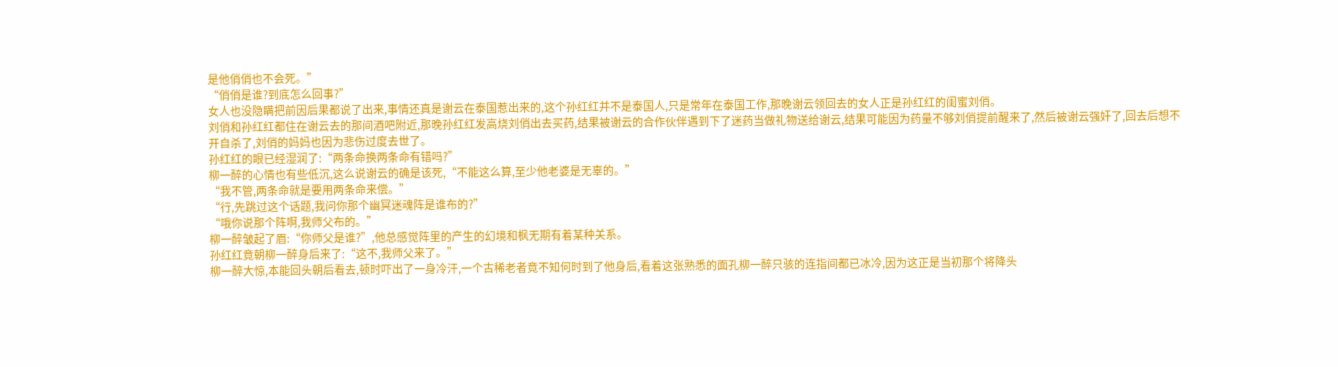是他俏俏也不会死。”
“俏俏是谁?到底怎么回事?”
女人也没隐瞒把前因后果都说了出来,事情还真是谢云在泰国惹出来的,这个孙红红并不是泰国人,只是常年在泰国工作,那晚谢云领回去的女人正是孙红红的闺蜜刘俏。
刘俏和孙红红都住在谢云去的那间酒吧附近,那晚孙红红发高烧刘俏出去买药,结果被谢云的合作伙伴遇到下了迷药当做礼物送给谢云,结果可能因为药量不够刘俏提前醒来了,然后被谢云强奸了,回去后想不开自杀了,刘俏的妈妈也因为悲伤过度去世了。
孙红红的眼已经湿润了:“两条命换两条命有错吗?”
柳一醉的心情也有些低沉,这么说谢云的确是该死,“不能这么算,至少他老婆是无辜的。”
“我不管,两条命就是要用两条命来偿。”
“行,先跳过这个话题,我问你那个幽冥迷魂阵是谁布的?”
“哦你说那个阵啊,我师父布的。”
柳一醉皱起了眉:“你师父是谁?”,他总感觉阵里的产生的幻境和枫无期有着某种关系。
孙红红竟朝柳一醉身后来了:“这不,我师父来了。”
柳一醉大惊,本能回头朝后看去,顿时吓出了一身冷汗,一个古稀老者竟不知何时到了他身后,看着这张熟悉的面孔柳一醉只骇的连指间都已冰冷,因为这正是当初那个将降头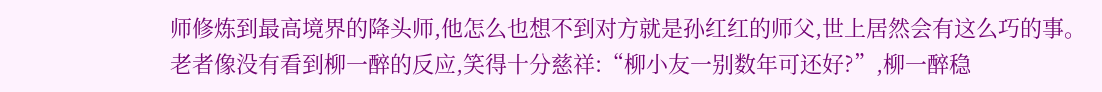师修炼到最高境界的降头师,他怎么也想不到对方就是孙红红的师父,世上居然会有这么巧的事。
老者像没有看到柳一醉的反应,笑得十分慈祥:“柳小友一别数年可还好?”,柳一醉稳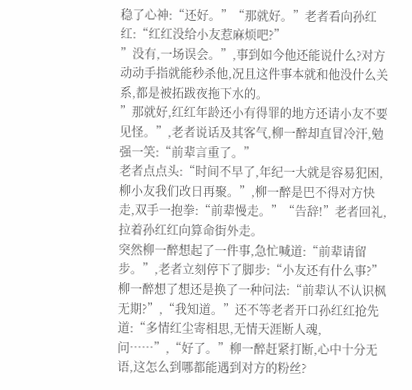稳了心神:“还好。”“那就好。”老者看向孙红红:“红红没给小友惹麻烦吧?”
”没有,一场误会。”,事到如今他还能说什么?对方动动手指就能秒杀他,况且这件事本就和他没什么关系,都是被拓跋夜拖下水的。
”那就好,红红年龄还小有得罪的地方还请小友不要见怪。”,老者说话及其客气,柳一醉却直冒冷汗,勉强一笑:“前辈言重了。”
老者点点头:“时间不早了,年纪一大就是容易犯困,柳小友我们改日再聚。”,柳一醉是巴不得对方快走,双手一抱拳:“前辈慢走。”“告辞!”老者回礼,拉着孙红红向算命街外走。
突然柳一醉想起了一件事,急忙喊道:“前辈请留步。”,老者立刻停下了脚步:“小友还有什么事?”
柳一醉想了想还是换了一种问法:“前辈认不认识枫无期?”,“我知道。”还不等老者开口孙红红抢先道:“多情红尘寄相思,无情天涯断人魂,问……”,“好了。”柳一醉赶紧打断,心中十分无语,这怎么到哪都能遇到对方的粉丝?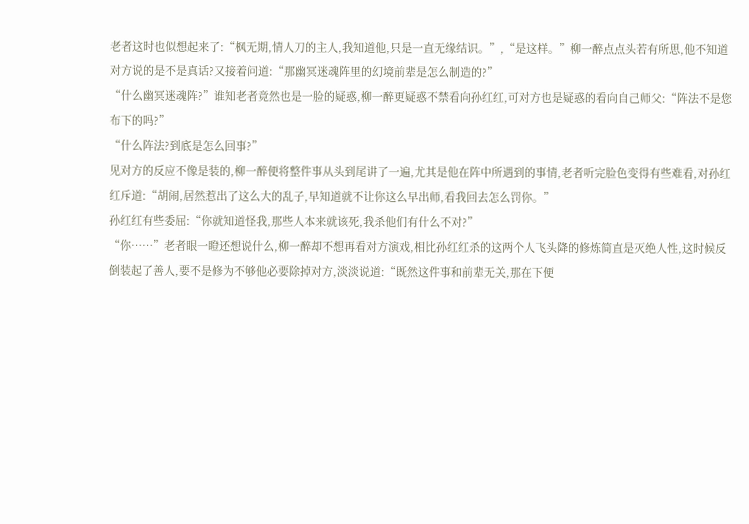老者这时也似想起来了:“枫无期,情人刀的主人,我知道他,只是一直无缘结识。”,“是这样。”柳一醉点点头若有所思,他不知道对方说的是不是真话?又接着问道:“那幽冥迷魂阵里的幻境前辈是怎么制造的?”
“什么幽冥迷魂阵?”谁知老者竟然也是一脸的疑惑,柳一醉更疑惑不禁看向孙红红,可对方也是疑惑的看向自己师父:“阵法不是您布下的吗?”
“什么阵法?到底是怎么回事?”
见对方的反应不像是装的,柳一醉便将整件事从头到尾讲了一遍,尤其是他在阵中所遇到的事情,老者听完脸色变得有些难看,对孙红红斥道:“胡闹,居然惹出了这么大的乱子,早知道就不让你这么早出师,看我回去怎么罚你。”
孙红红有些委屈:“你就知道怪我,那些人本来就该死,我杀他们有什么不对?”
“你……”老者眼一瞪还想说什么,柳一醉却不想再看对方演戏,相比孙红红杀的这两个人飞头降的修炼简直是灭绝人性,这时候反倒装起了善人,要不是修为不够他必要除掉对方,淡淡说道:“既然这件事和前辈无关,那在下便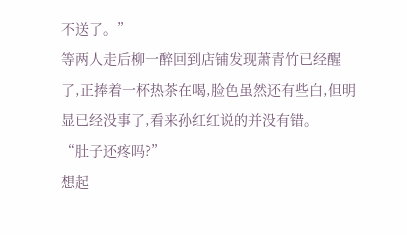不送了。”
等两人走后柳一醉回到店铺发现萧青竹已经醒了,正捧着一杯热茶在喝,脸色虽然还有些白,但明显已经没事了,看来孙红红说的并没有错。
“肚子还疼吗?”
想起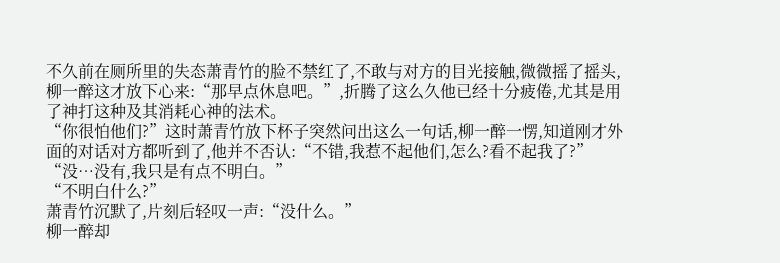不久前在厕所里的失态萧青竹的脸不禁红了,不敢与对方的目光接触,微微摇了摇头,柳一醉这才放下心来:“那早点休息吧。”,折腾了这么久他已经十分疲倦,尤其是用了神打这种及其消耗心神的法术。
“你很怕他们?”这时萧青竹放下杯子突然问出这么一句话,柳一醉一愣,知道刚才外面的对话对方都听到了,他并不否认:“不错,我惹不起他们,怎么?看不起我了?”
“没…没有,我只是有点不明白。”
“不明白什么?”
萧青竹沉默了,片刻后轻叹一声:“没什么。”
柳一醉却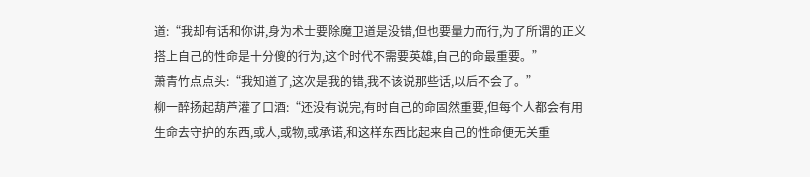道:“我却有话和你讲,身为术士要除魔卫道是没错,但也要量力而行,为了所谓的正义搭上自己的性命是十分傻的行为,这个时代不需要英雄,自己的命最重要。”
萧青竹点点头:“我知道了,这次是我的错,我不该说那些话,以后不会了。”
柳一醉扬起葫芦灌了口酒:“还没有说完,有时自己的命固然重要,但每个人都会有用生命去守护的东西,或人,或物,或承诺,和这样东西比起来自己的性命便无关重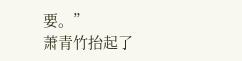要。”
萧青竹抬起了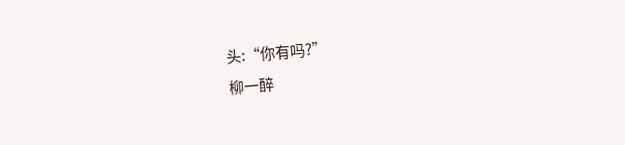头:“你有吗?”
柳一醉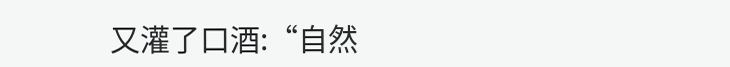又灌了口酒:“自然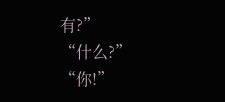有?”
“什么?”
“你!”